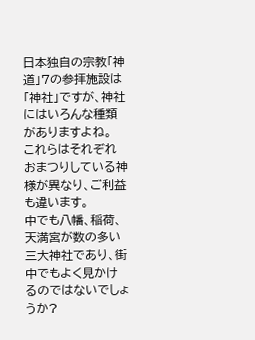日本独自の宗教「神道」7の参拝施設は「神社」ですが、神社にはいろんな種類がありますよね。
これらはそれぞれおまつりしている神様が異なり、ご利益も違います。
中でも八幡、稲荷、天満宮が数の多い三大神社であり、街中でもよく見かけるのではないでしょうか?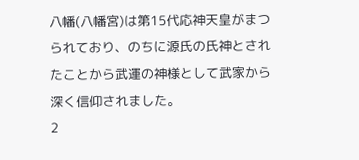八幡(八幡宮)は第15代応神天皇がまつられており、のちに源氏の氏神とされたことから武運の神様として武家から深く信仰されました。
2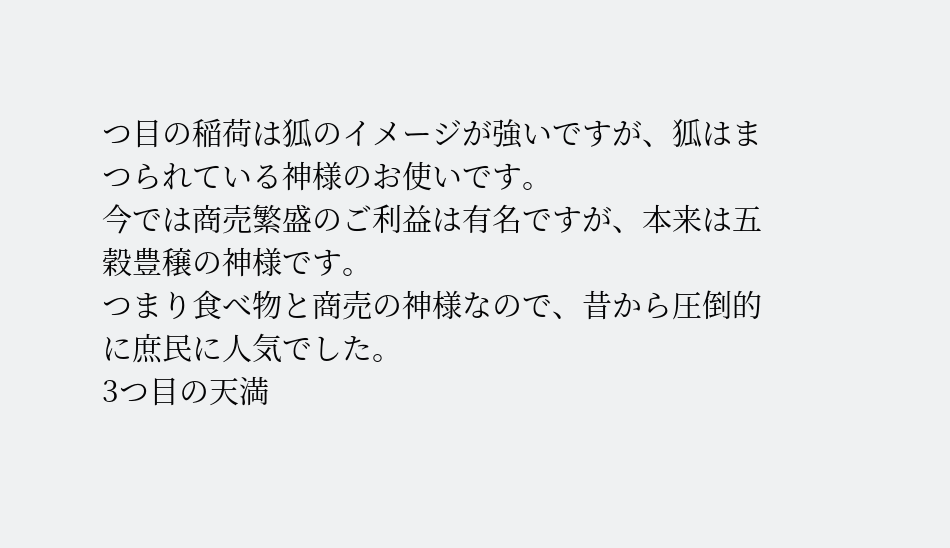つ目の稲荷は狐のイメージが強いですが、狐はまつられている神様のお使いです。
今では商売繁盛のご利益は有名ですが、本来は五穀豊穣の神様です。
つまり食べ物と商売の神様なので、昔から圧倒的に庶民に人気でした。
3つ目の天満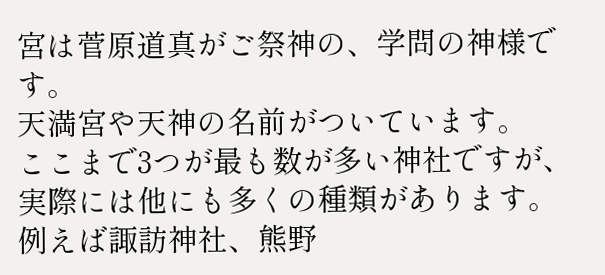宮は菅原道真がご祭神の、学問の神様です。
天満宮や天神の名前がついています。
ここまで3つが最も数が多い神社ですが、実際には他にも多くの種類があります。
例えば諏訪神社、熊野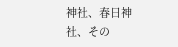神社、春日神社、その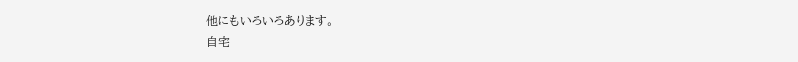他にもいろいろあります。
自宅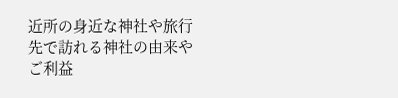近所の身近な神社や旅行先で訪れる神社の由来やご利益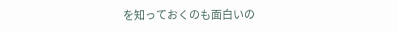を知っておくのも面白いの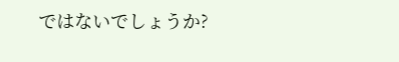ではないでしょうか?